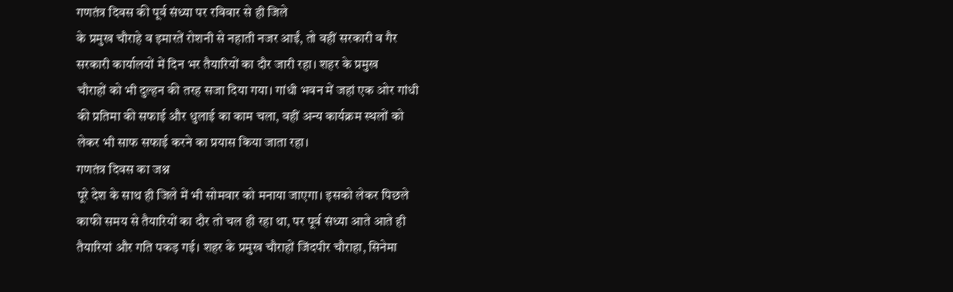गणतंत्र दिवस की पूर्व संध्या पर रविवार से ही जिले
के प्रमुख चौराहे व इमारतें रोशनी से नहाती नजर आईं, तो वहीं सरकारी व गैर
सरकारी कार्यालयों में दिन भर तैयारियों का दौर जारी रहा। शहर के प्रमुख
चौराहों को भी दुल्हन की तरह सजा दिया गया। गांधी भवन में जहां एक ओर गांधी
की प्रतिमा की सफाई और धुलाई का काम चला, वहीं अन्य कार्यक्रम स्थलों को
लेकर भी साफ सफाई करने का प्रयास किया जाता रहा।
गणतंत्र दिवस का जश्न
पूरे देश के साथ ही जिले में भी सोमवार को मनाया जाएगा। इसको लेकर पिछले
काफी समय से तैयारियों का दौर तो चल ही रहा था, पर पूर्व संध्या आते आते ही
तैयारियां और गति पकड़ गई। शहर के प्रमुख चौराहों जिंदपीर चौराहा, सिनेमा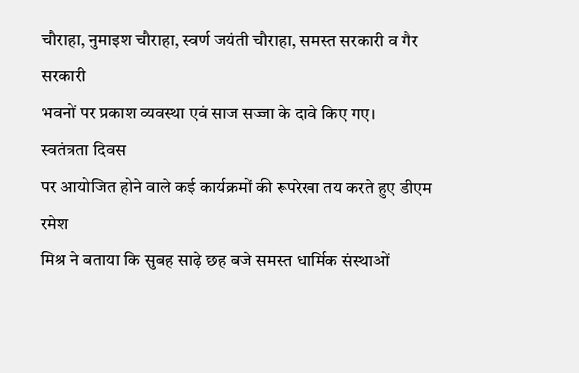चौराहा, नुमाइश चौराहा, स्वर्ण जयंती चौराहा, समस्त सरकारी व गैर सरकारी
भवनों पर प्रकाश व्यवस्था एवं साज सज्जा के दावे किए गए।
स्वतंत्रता दिवस
पर आयोजित होने वाले कई कार्यक्रमों की रूपरेखा तय करते हुए डीएम रमेश
मिश्र ने बताया कि सुबह साढ़े छह बजे समस्त धार्मिक संस्थाओं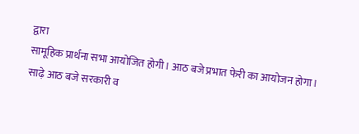द्वारा
सामूहिक प्रार्थना सभा आयोजित होगी। आठ बजे प्रभात फेरी का आयोजन होगा।
साढ़े आठ बजे सरकारी व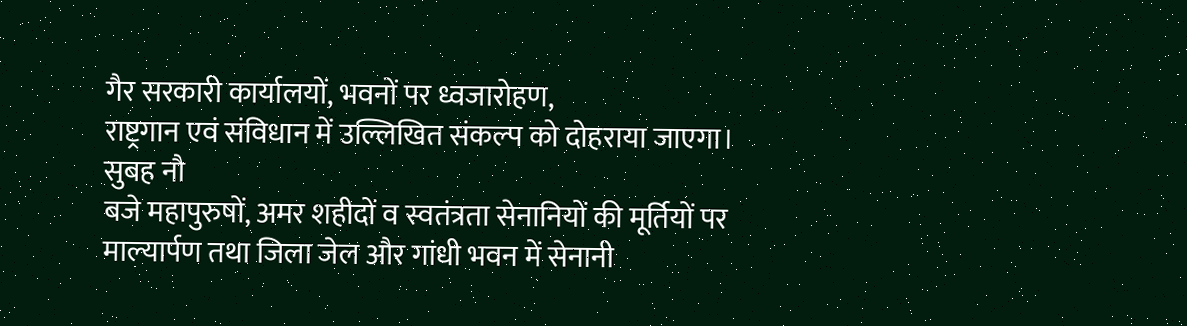गैर सरकारी कार्यालयों, भवनों पर ध्वजारोहण,
राष्ट्रगान एवं संविधान में उल्लिखित संकल्प को दोहराया जाएगा।
सुबह नौ
बजे महापुरुषों, अमर शहीदों व स्वतंत्रता सेनानियों की मूर्तियों पर
माल्यार्पण तथा जिला जेल और गांधी भवन में सेनानी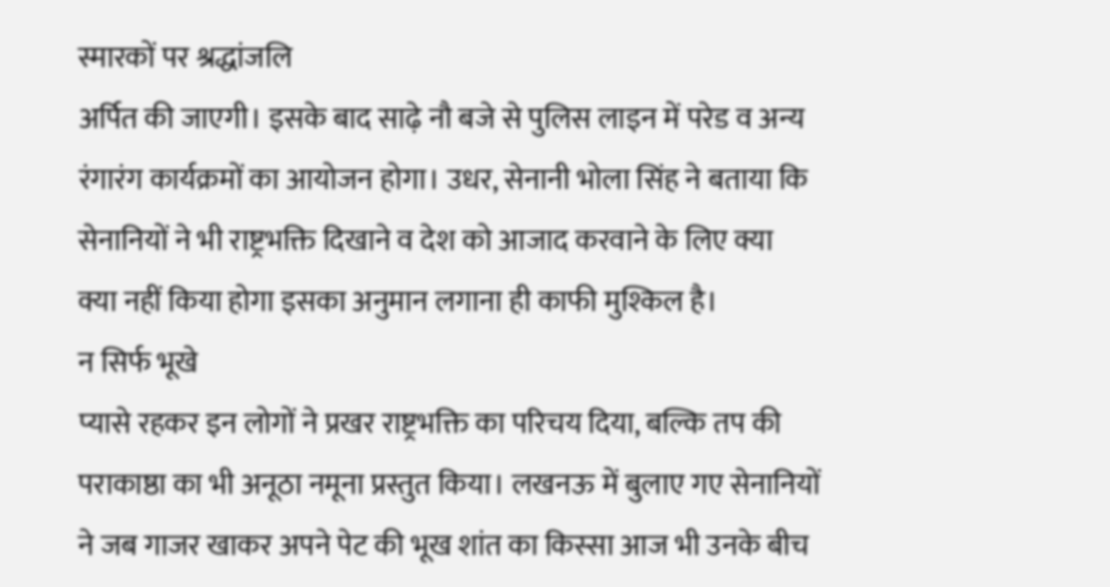स्मारकों पर श्रद्धांजलि
अर्पित की जाएगी। इसके बाद साढ़े नौ बजे से पुलिस लाइन में परेड व अन्य
रंगारंग कार्यक्रमों का आयोजन होगा। उधर, सेनानी भोला सिंह ने बताया कि
सेनानियों ने भी राष्ट्रभक्ति दिखाने व देश को आजाद करवाने के लिए क्या
क्या नहीं किया होगा इसका अनुमान लगाना ही काफी मुश्किल है।
न सिर्फ भूखे
प्यासे रहकर इन लोगों ने प्रखर राष्ट्रभक्ति का परिचय दिया, बल्कि तप की
पराकाष्ठा का भी अनूठा नमूना प्रस्तुत किया। लखनऊ में बुलाए गए सेनानियों
ने जब गाजर खाकर अपने पेट की भूख शांत का किस्सा आज भी उनके बीच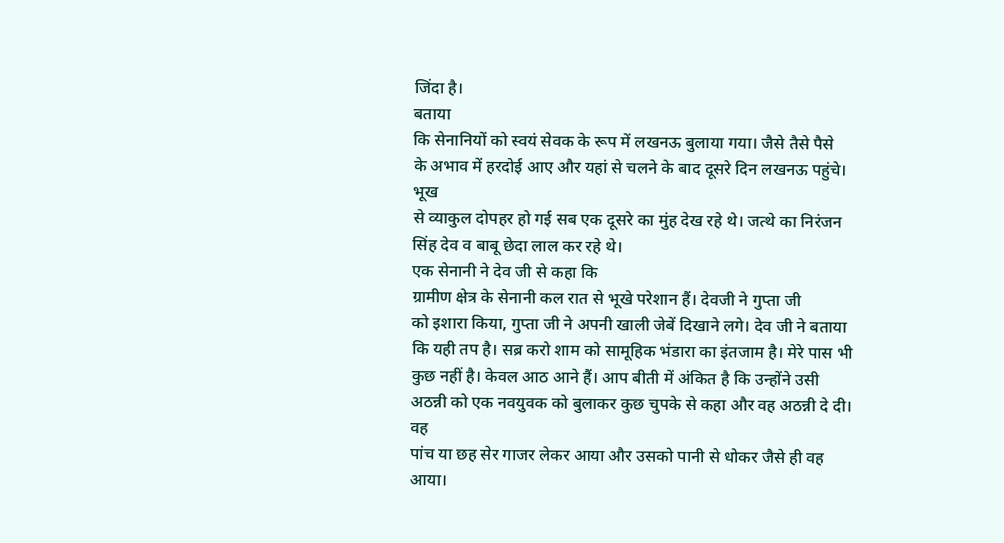जिंदा है।
बताया
कि सेनानियों को स्वयं सेवक के रूप में लखनऊ बुलाया गया। जैसे तैसे पैसे
के अभाव में हरदोई आए और यहां से चलने के बाद दूसरे दिन लखनऊ पहुंचे। भूख
से व्याकुल दोपहर हो गई सब एक दूसरे का मुंह देख रहे थे। जत्थे का निरंजन
सिंह देव व बाबू छेदा लाल कर रहे थे।
एक सेनानी ने देव जी से कहा कि
ग्रामीण क्षेत्र के सेनानी कल रात से भूखे परेशान हैं। देवजी ने गुप्ता जी
को इशारा किया, गुप्ता जी ने अपनी खाली जेबें दिखाने लगे। देव जी ने बताया
कि यही तप है। सब्र करो शाम को सामूहिक भंडारा का इंतजाम है। मेरे पास भी
कुछ नहीं है। केवल आठ आने हैं। आप बीती में अंकित है कि उन्होंने उसी
अठन्नी को एक नवयुवक को बुलाकर कुछ चुपके से कहा और वह अठन्नी दे दी।
वह
पांच या छह सेर गाजर लेकर आया और उसको पानी से धोकर जैसे ही वह आया।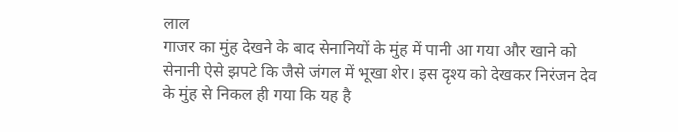लाल
गाजर का मुंह देखने के बाद सेनानियों के मुंह में पानी आ गया और खाने को
सेनानी ऐसे झपटे कि जैसे जंगल में भूखा शेर। इस दृश्य को देखकर निरंजन देव
के मुंह से निकल ही गया कि यह है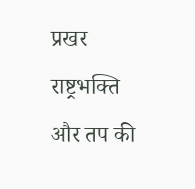प्रखर राष्ट्रभक्ति और तप की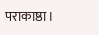पराकाष्ठा।